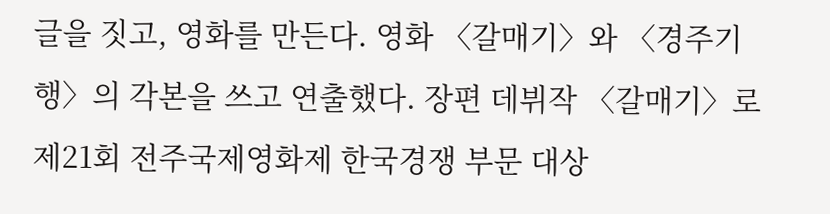글을 짓고, 영화를 만든다. 영화 〈갈매기〉와 〈경주기행〉의 각본을 쓰고 연출했다. 장편 데뷔작 〈갈매기〉로 제21회 전주국제영화제 한국경쟁 부문 대상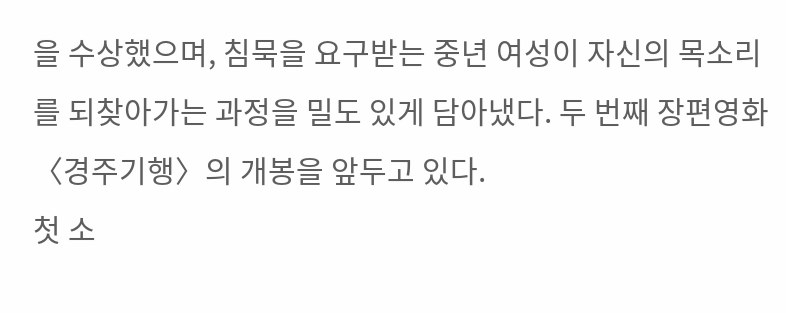을 수상했으며, 침묵을 요구받는 중년 여성이 자신의 목소리를 되찾아가는 과정을 밀도 있게 담아냈다. 두 번째 장편영화 〈경주기행〉의 개봉을 앞두고 있다.
첫 소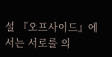설 『오프사이드』에서는 서로를 의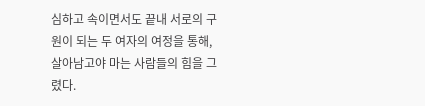심하고 속이면서도 끝내 서로의 구원이 되는 두 여자의 여정을 통해, 살아남고야 마는 사람들의 힘을 그렸다.